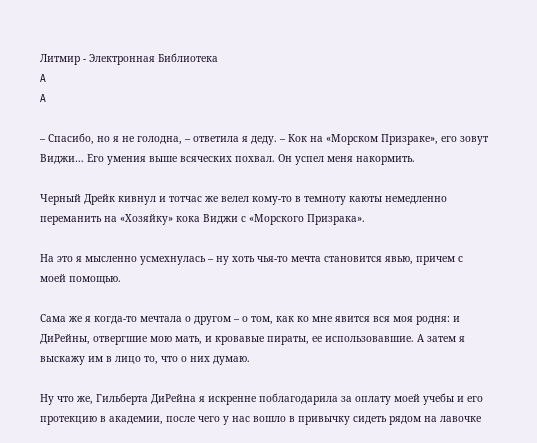Литмир - Электронная Библиотека
A
A

– Спасибо, но я не голодна, – ответила я деду. – Кок на «Морском Призраке», его зовут Виджи… Его умения выше всяческих похвал. Он успел меня накормить.

Черный Дрейк кивнул и тотчас же велел кому‑то в темноту каюты немедленно переманить на «Хозяйку» кока Виджи с «Морского Призрака».

На это я мысленно усмехнулась – ну хоть чья‑то мечта становится явью, причем с моей помощью.

Сама же я когда‑то мечтала о другом – о том, как ко мне явится вся моя родня: и ДиРейны, отвергшие мою мать, и кровавые пираты, ее использовавшие. А затем я выскажу им в лицо то, что о них думаю.

Ну что же, Гильберта ДиРейна я искренне поблагодарила за оплату моей учебы и его протекцию в академии, после чего у нас вошло в привычку сидеть рядом на лавочке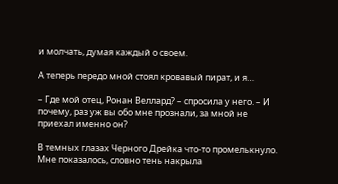и молчать, думая каждый о своем.

А теперь передо мной стоял кровавый пират, и я…

– Где мой отец, Ронан Веллард? – спросила у него. – И почему, раз уж вы обо мне прознали, за мной не приехал именно он?

В темных глазах Черного Дрейка что‑то промелькнуло. Мне показалось, словно тень накрыла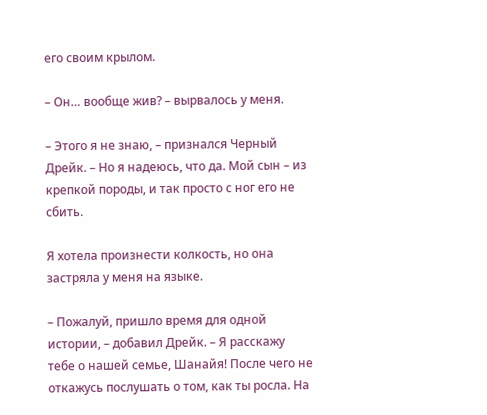его своим крылом.

– Он… вообще жив? – вырвалось у меня.

– Этого я не знаю, – признался Черный Дрейк. – Но я надеюсь, что да. Мой сын – из крепкой породы, и так просто с ног его не сбить.

Я хотела произнести колкость, но она застряла у меня на языке.

– Пожалуй, пришло время для одной истории, – добавил Дрейк. – Я расскажу тебе о нашей семье, Шанайя! После чего не откажусь послушать о том, как ты росла. На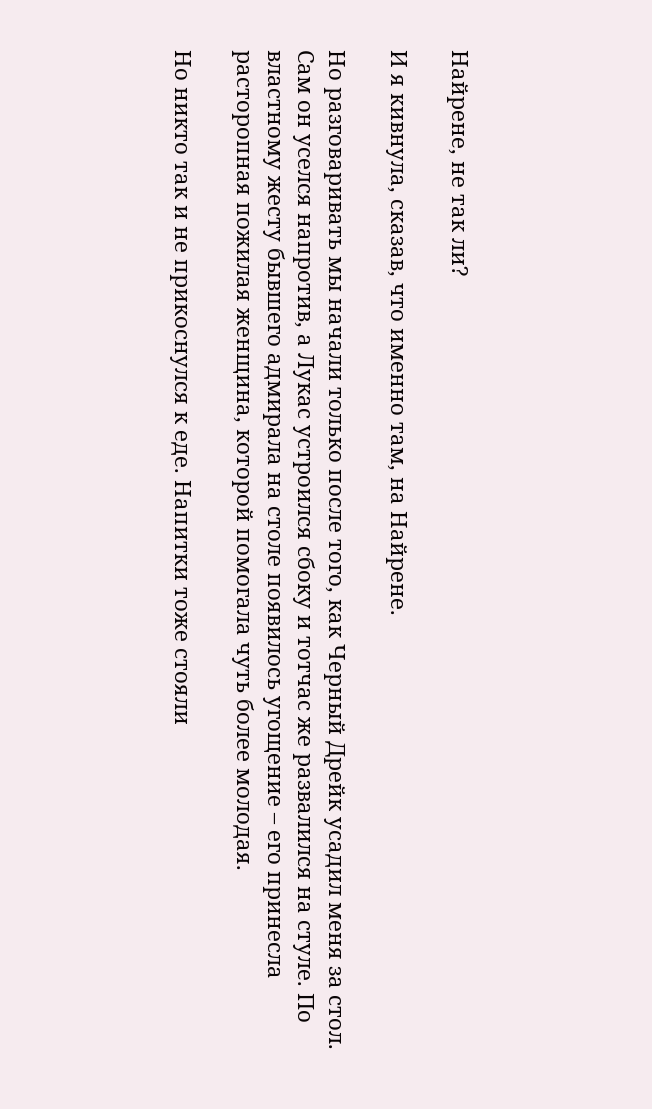Найрене, не так ли?

И я кивнула, сказав, что именно там, на Найрене.

Но разговаривать мы начали только после того, как Черный Дрейк усадил меня за стол. Сам он уселся напротив, а Лукас устроился сбоку и тотчас же развалился на стуле. По властному жесту бывшего адмирала на столе появилось угощение – его принесла расторопная пожилая женщина, которой помогала чуть более молодая.

Но никто так и не прикоснулся к еде. Напитки тоже стояли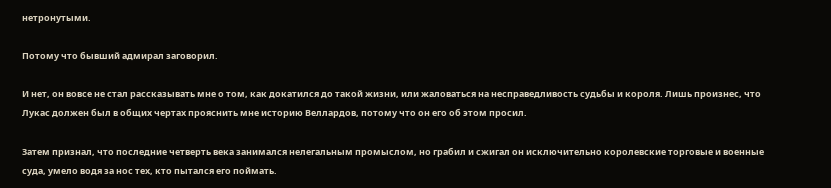нетронутыми.

Потому что бывший адмирал заговорил.

И нет, он вовсе не стал рассказывать мне о том, как докатился до такой жизни, или жаловаться на несправедливость судьбы и короля. Лишь произнес, что Лукас должен был в общих чертах прояснить мне историю Веллардов, потому что он его об этом просил.

Затем признал, что последние четверть века занимался нелегальным промыслом, но грабил и сжигал он исключительно королевские торговые и военные суда, умело водя за нос тех, кто пытался его поймать.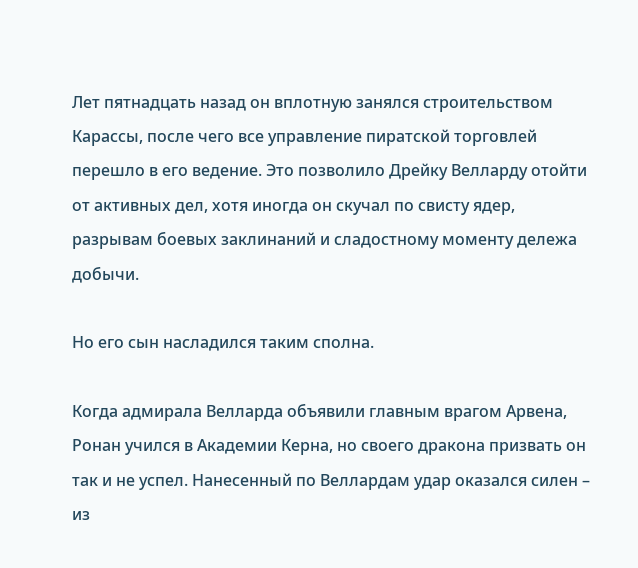Лет пятнадцать назад он вплотную занялся строительством Карассы, после чего все управление пиратской торговлей перешло в его ведение. Это позволило Дрейку Велларду отойти от активных дел, хотя иногда он скучал по свисту ядер, разрывам боевых заклинаний и сладостному моменту дележа добычи.

Но его сын насладился таким сполна.

Когда адмирала Велларда объявили главным врагом Арвена, Ронан учился в Академии Керна, но своего дракона призвать он так и не успел. Нанесенный по Веллардам удар оказался силен – из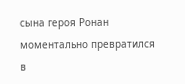сына героя Ронан моментально превратился в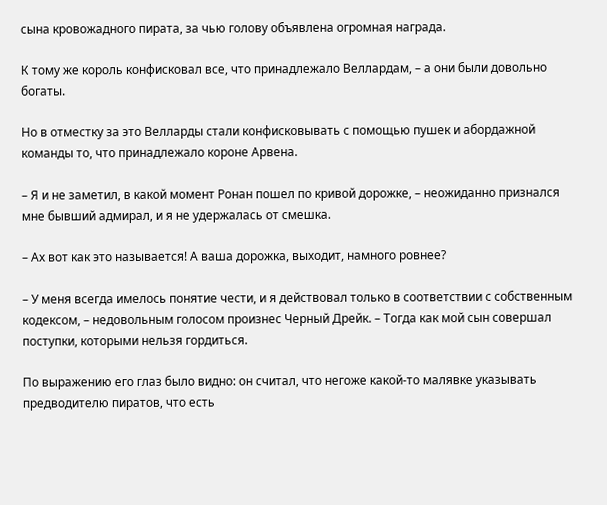сына кровожадного пирата, за чью голову объявлена огромная награда.

К тому же король конфисковал все, что принадлежало Веллардам, – а они были довольно богаты.

Но в отместку за это Велларды стали конфисковывать с помощью пушек и абордажной команды то, что принадлежало короне Арвена.

– Я и не заметил, в какой момент Ронан пошел по кривой дорожке, – неожиданно признался мне бывший адмирал, и я не удержалась от смешка.

– Ах вот как это называется! А ваша дорожка, выходит, намного ровнее?

– У меня всегда имелось понятие чести, и я действовал только в соответствии с собственным кодексом, – недовольным голосом произнес Черный Дрейк. – Тогда как мой сын совершал поступки, которыми нельзя гордиться.

По выражению его глаз было видно: он считал, что негоже какой‑то малявке указывать предводителю пиратов, что есть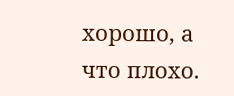хорошо, а что плохо.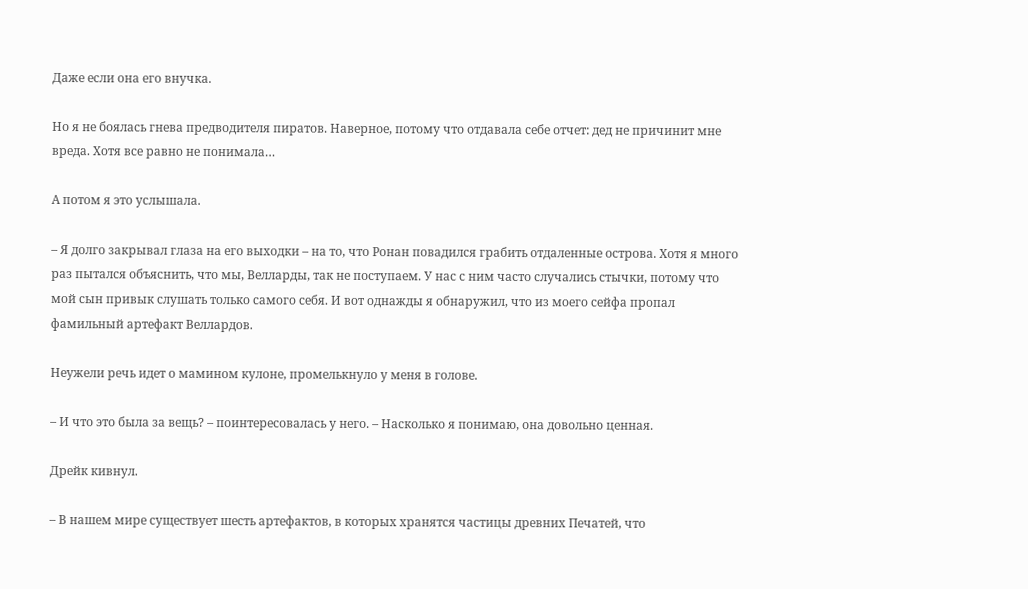Даже если она его внучка.

Но я не боялась гнева предводителя пиратов. Наверное, потому что отдавала себе отчет: дед не причинит мне вреда. Хотя все равно не понимала…

А потом я это услышала.

– Я долго закрывал глаза на его выходки – на то, что Ронан повадился грабить отдаленные острова. Хотя я много раз пытался объяснить, что мы, Велларды, так не поступаем. У нас с ним часто случались стычки, потому что мой сын привык слушать только самого себя. И вот однажды я обнаружил, что из моего сейфа пропал фамильный артефакт Веллардов.

Неужели речь идет о мамином кулоне, промелькнуло у меня в голове.

– И что это была за вещь? – поинтересовалась у него. – Насколько я понимаю, она довольно ценная.

Дрейк кивнул.

– В нашем мире существует шесть артефактов, в которых хранятся частицы древних Печатей, что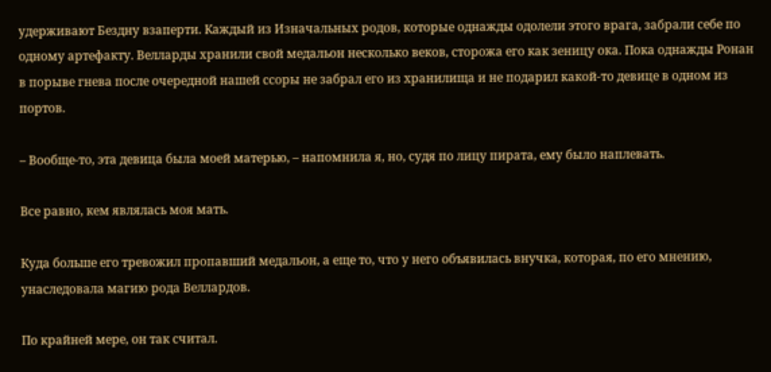удерживают Бездну взаперти. Каждый из Изначальных родов, которые однажды одолели этого врага, забрали себе по одному артефакту. Велларды хранили свой медальон несколько веков, сторожа его как зеницу ока. Пока однажды Ронан в порыве гнева после очередной нашей ссоры не забрал его из хранилища и не подарил какой‑то девице в одном из портов.

– Вообще‑то, эта девица была моей матерью, – напомнила я, но, судя по лицу пирата, ему было наплевать.

Все равно, кем являлась моя мать.

Куда больше его тревожил пропавший медальон, а еще то, что у него объявилась внучка, которая, по его мнению, унаследовала магию рода Веллардов.

По крайней мере, он так считал.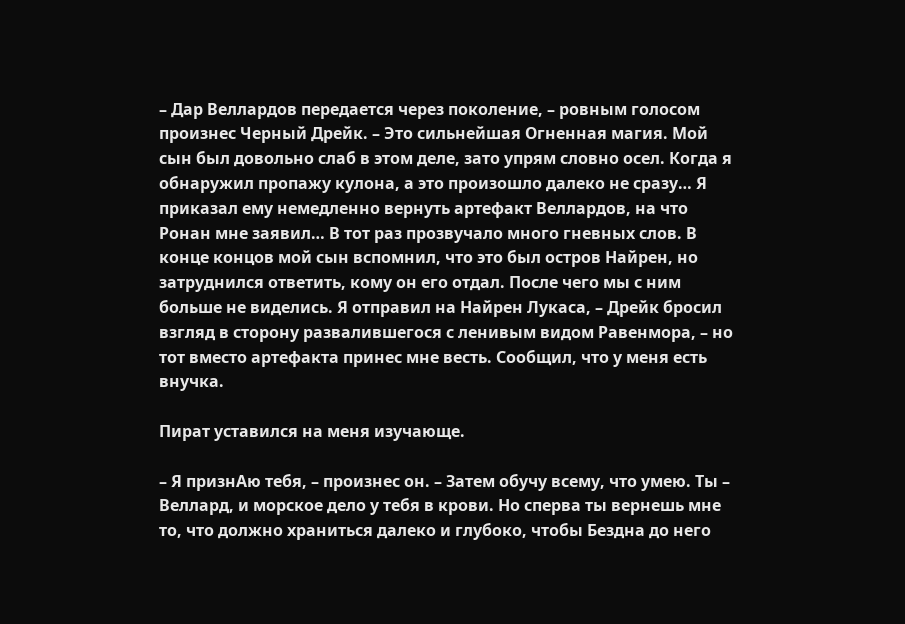– Дар Веллардов передается через поколение, – ровным голосом произнес Черный Дрейк. – Это сильнейшая Огненная магия. Мой сын был довольно слаб в этом деле, зато упрям словно осел. Когда я обнаружил пропажу кулона, а это произошло далеко не сразу… Я приказал ему немедленно вернуть артефакт Веллардов, на что Ронан мне заявил… В тот раз прозвучало много гневных слов. В конце концов мой сын вспомнил, что это был остров Найрен, но затруднился ответить, кому он его отдал. После чего мы с ним больше не виделись. Я отправил на Найрен Лукаса, – Дрейк бросил взгляд в сторону развалившегося с ленивым видом Равенмора, – но тот вместо артефакта принес мне весть. Сообщил, что у меня есть внучка.

Пират уставился на меня изучающе.

– Я признАю тебя, – произнес он. – Затем обучу всему, что умею. Ты – Веллард, и морское дело у тебя в крови. Но сперва ты вернешь мне то, что должно храниться далеко и глубоко, чтобы Бездна до него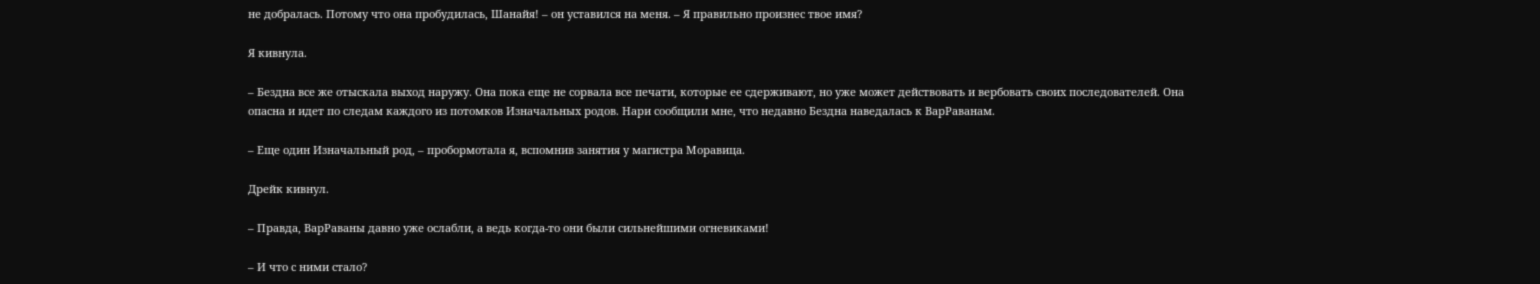не добралась. Потому что она пробудилась, Шанайя! – он уставился на меня. – Я правильно произнес твое имя?

Я кивнула.

– Бездна все же отыскала выход наружу. Она пока еще не сорвала все печати, которые ее сдерживают, но уже может действовать и вербовать своих последователей. Она опасна и идет по следам каждого из потомков Изначальных родов. Нари сообщили мне, что недавно Бездна наведалась к ВарРаванам.

– Еще один Изначальный род, – пробормотала я, вспомнив занятия у магистра Моравица.

Дрейк кивнул.

– Правда, ВарРаваны давно уже ослабли, а ведь когда‑то они были сильнейшими огневиками!

– И что с ними стало?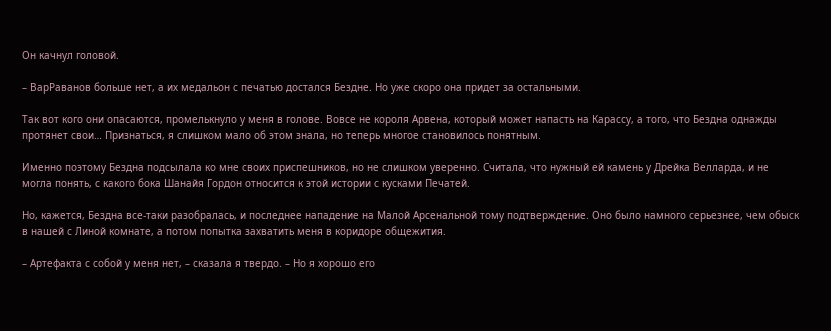Он качнул головой.

– ВарРаванов больше нет, а их медальон с печатью достался Бездне. Но уже скоро она придет за остальными.

Так вот кого они опасаются, промелькнуло у меня в голове. Вовсе не короля Арвена, который может напасть на Карассу, а того, что Бездна однажды протянет свои… Признаться, я слишком мало об этом знала, но теперь многое становилось понятным.

Именно поэтому Бездна подсылала ко мне своих приспешников, но не слишком уверенно. Cчитала, что нужный ей камень у Дрейка Велларда, и не могла понять, с какого бока Шанайя Гордон относится к этой истории с кусками Печатей.

Но, кажется, Бездна все‑таки разобралась, и последнее нападение на Малой Арсенальной тому подтверждение. Оно было намного серьезнее, чем обыск в нашей с Линой комнате, а потом попытка захватить меня в коридоре общежития.

– Артефакта с собой у меня нет, – сказала я твердо. – Но я хорошо его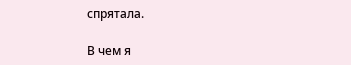спрятала.

В чем я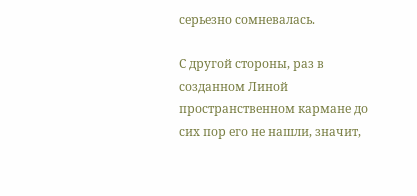серьезно сомневалась.

С другой стороны, раз в созданном Линой пространственном кармане до сих пор его не нашли, значит,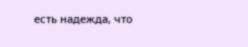есть надежда, что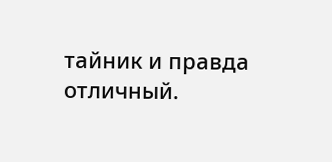тайник и правда отличный.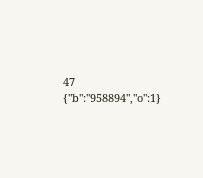47
{"b":"958894","o":1}